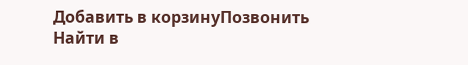Добавить в корзинуПозвонить
Найти в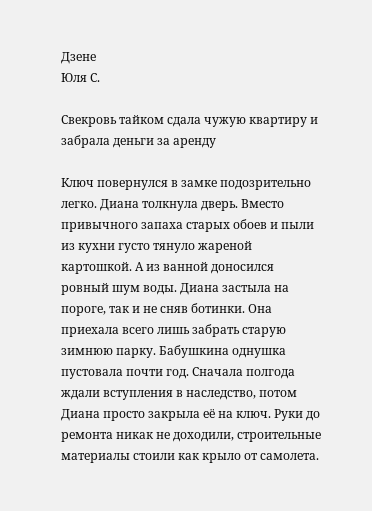Дзене
Юля С.

Свекровь тайком сдала чужую квартиру и забрала деньги за аренду

Ключ повернулся в замке подозрительно легко. Диана толкнула дверь. Вместо привычного запаха старых обоев и пыли из кухни густо тянуло жареной картошкой. А из ванной доносился ровный шум воды. Диана застыла на пороге, так и не сняв ботинки. Она приехала всего лишь забрать старую зимнюю парку. Бабушкина однушка пустовала почти год. Сначала полгода ждали вступления в наследство, потом Диана просто закрыла её на ключ. Руки до ремонта никак не доходили, строительные материалы стоили как крыло от самолета.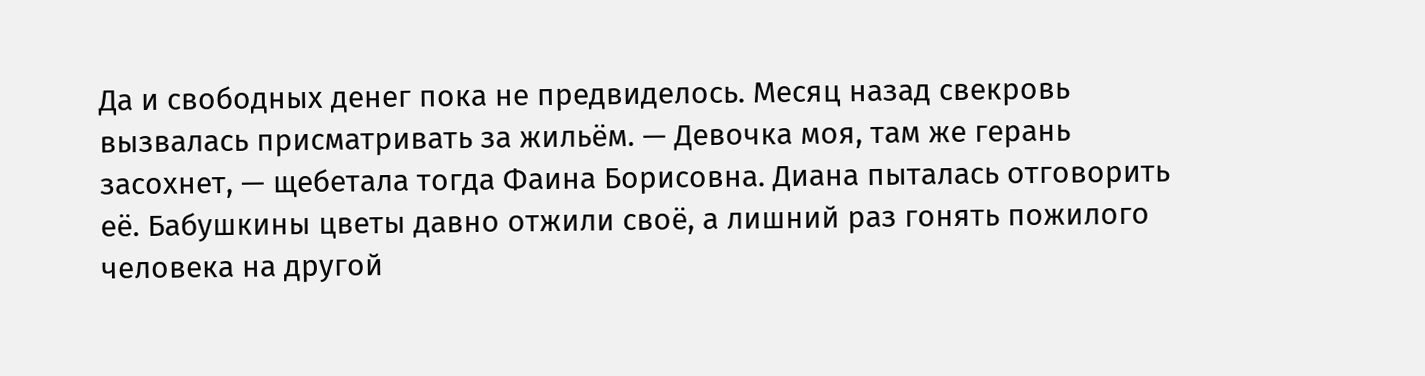Да и свободных денег пока не предвиделось. Месяц назад свекровь вызвалась присматривать за жильём. — Девочка моя, там же герань засохнет, — щебетала тогда Фаина Борисовна. Диана пыталась отговорить её. Бабушкины цветы давно отжили своё, а лишний раз гонять пожилого человека на другой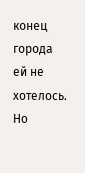конец города ей не хотелось. Но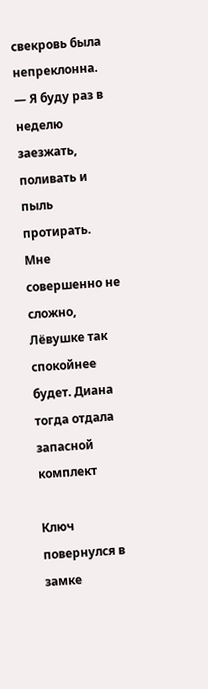свекровь была непреклонна. — Я буду раз в неделю заезжать, поливать и пыль протирать. Мне совершенно не сложно, Лёвушке так спокойнее будет. Диана тогда отдала запасной комплект

Ключ повернулся в замке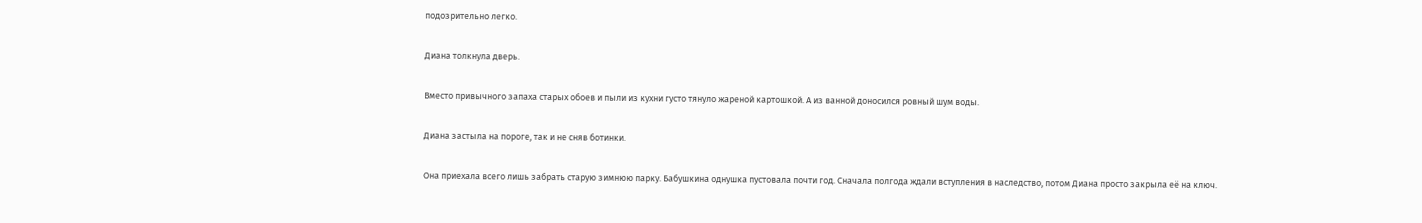подозрительно легко.

Диана толкнула дверь.

Вместо привычного запаха старых обоев и пыли из кухни густо тянуло жареной картошкой. А из ванной доносился ровный шум воды.

Диана застыла на пороге, так и не сняв ботинки.

Она приехала всего лишь забрать старую зимнюю парку. Бабушкина однушка пустовала почти год. Сначала полгода ждали вступления в наследство, потом Диана просто закрыла её на ключ.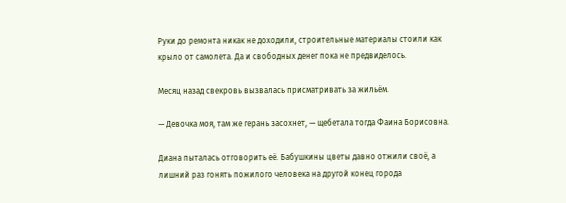Руки до ремонта никак не доходили, строительные материалы стоили как крыло от самолета. Да и свободных денег пока не предвиделось.

Месяц назад свекровь вызвалась присматривать за жильём.

— Девочка моя, там же герань засохнет, — щебетала тогда Фаина Борисовна.

Диана пыталась отговорить её. Бабушкины цветы давно отжили своё, а лишний раз гонять пожилого человека на другой конец города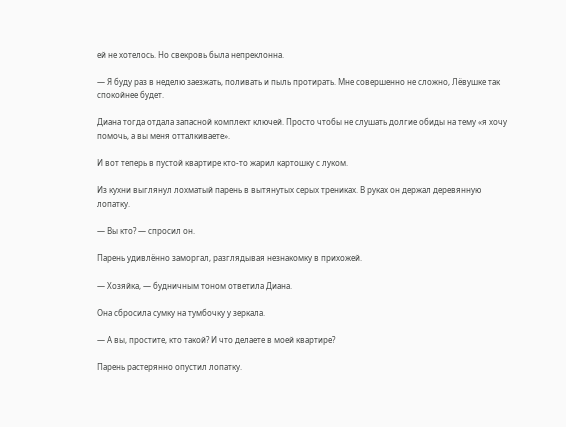ей не хотелось. Но свекровь была непреклонна.

— Я буду раз в неделю заезжать, поливать и пыль протирать. Мне совершенно не сложно, Лёвушке так спокойнее будет.

Диана тогда отдала запасной комплект ключей. Просто чтобы не слушать долгие обиды на тему «я хочу помочь, а вы меня отталкиваете».

И вот теперь в пустой квартире кто-то жарил картошку с луком.

Из кухни выглянул лохматый парень в вытянутых серых трениках. В руках он держал деревянную лопатку.

— Вы кто? — спросил он.

Парень удивлённо заморгал, разглядывая незнакомку в прихожей.

— Хозяйка, — будничным тоном ответила Диана.

Она сбросила сумку на тумбочку у зеркала.

— А вы, простите, кто такой? И что делаете в моей квартире?

Парень растерянно опустил лопатку.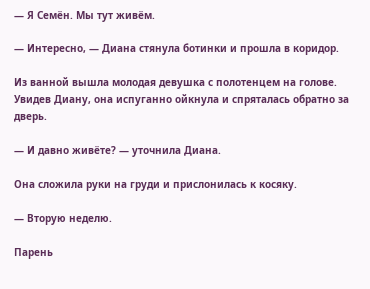— Я Семён. Мы тут живём.

— Интересно, — Диана стянула ботинки и прошла в коридор.

Из ванной вышла молодая девушка с полотенцем на голове. Увидев Диану, она испуганно ойкнула и спряталась обратно за дверь.

— И давно живёте? — уточнила Диана.

Она сложила руки на груди и прислонилась к косяку.

— Вторую неделю.

Парень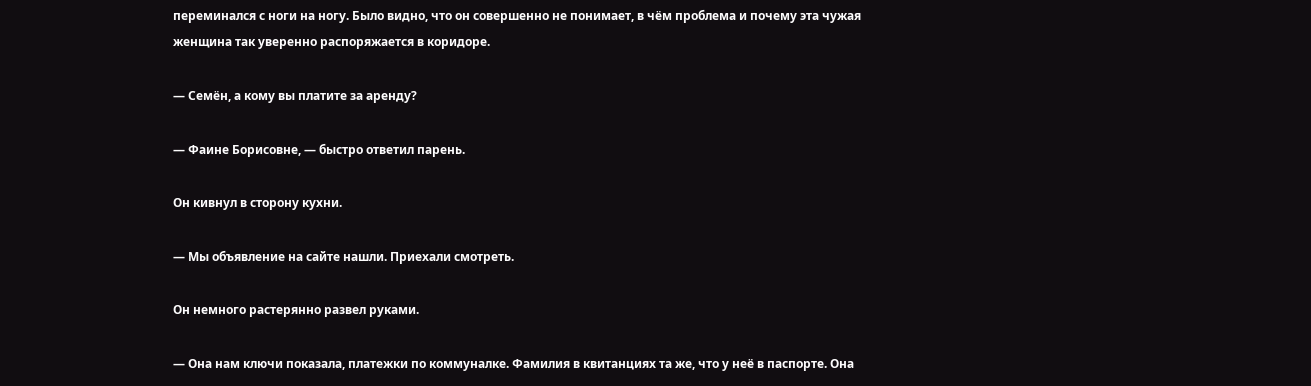переминался с ноги на ногу. Было видно, что он совершенно не понимает, в чём проблема и почему эта чужая женщина так уверенно распоряжается в коридоре.

— Семён, а кому вы платите за аренду?

— Фаине Борисовне, — быстро ответил парень.

Он кивнул в сторону кухни.

— Мы объявление на сайте нашли. Приехали смотреть.

Он немного растерянно развел руками.

— Она нам ключи показала, платежки по коммуналке. Фамилия в квитанциях та же, что у неё в паспорте. Она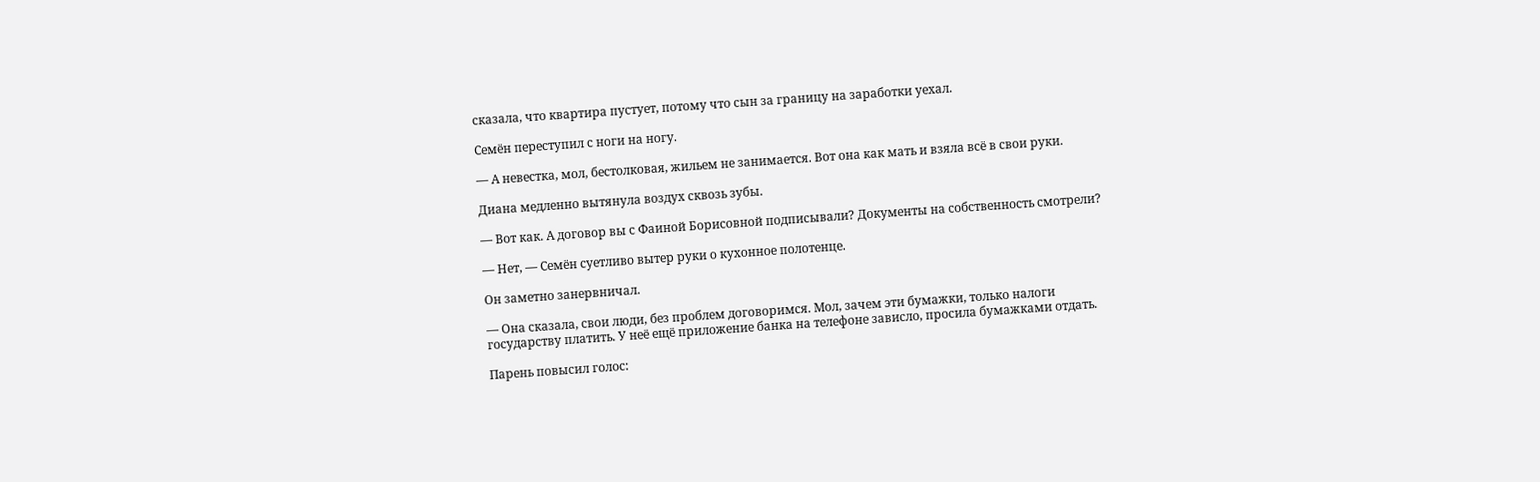сказала, что квартира пустует, потому что сын за границу на заработки уехал.

Семён переступил с ноги на ногу.

— А невестка, мол, бестолковая, жильем не занимается. Вот она как мать и взяла всё в свои руки.

Диана медленно вытянула воздух сквозь зубы.

— Вот как. А договор вы с Фаиной Борисовной подписывали? Документы на собственность смотрели?

— Нет, — Семён суетливо вытер руки о кухонное полотенце.

Он заметно занервничал.

— Она сказала, свои люди, без проблем договоримся. Мол, зачем эти бумажки, только налоги государству платить. У неё ещё приложение банка на телефоне зависло, просила бумажками отдать.

Парень повысил голос: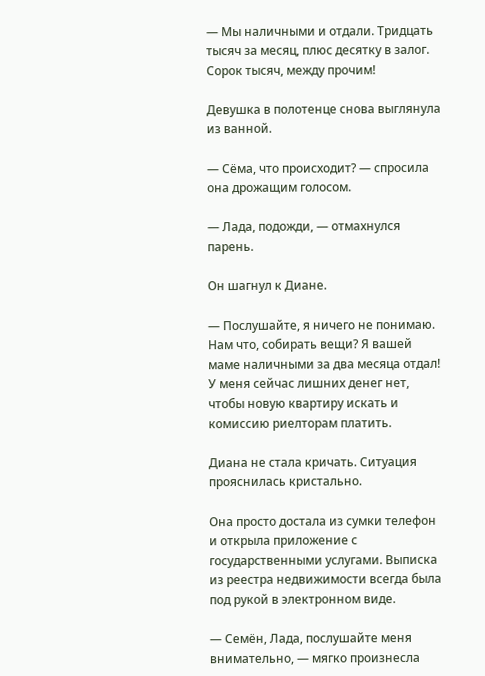— Мы наличными и отдали. Тридцать тысяч за месяц, плюс десятку в залог. Сорок тысяч, между прочим!

Девушка в полотенце снова выглянула из ванной.

— Сёма, что происходит? — спросила она дрожащим голосом.

— Лада, подожди, — отмахнулся парень.

Он шагнул к Диане.

— Послушайте, я ничего не понимаю. Нам что, собирать вещи? Я вашей маме наличными за два месяца отдал! У меня сейчас лишних денег нет, чтобы новую квартиру искать и комиссию риелторам платить.

Диана не стала кричать. Ситуация прояснилась кристально.

Она просто достала из сумки телефон и открыла приложение с государственными услугами. Выписка из реестра недвижимости всегда была под рукой в электронном виде.

— Семён, Лада, послушайте меня внимательно, — мягко произнесла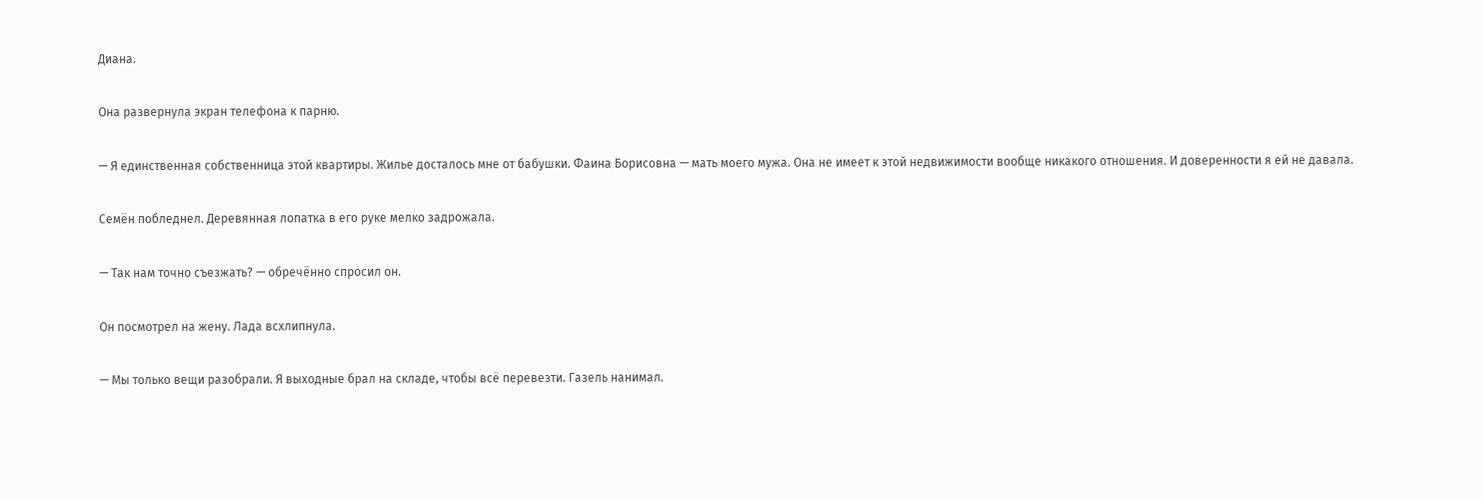Диана.

Она развернула экран телефона к парню.

— Я единственная собственница этой квартиры. Жилье досталось мне от бабушки. Фаина Борисовна — мать моего мужа. Она не имеет к этой недвижимости вообще никакого отношения. И доверенности я ей не давала.

Семён побледнел. Деревянная лопатка в его руке мелко задрожала.

— Так нам точно съезжать? — обречённо спросил он.

Он посмотрел на жену. Лада всхлипнула.

— Мы только вещи разобрали. Я выходные брал на складе, чтобы всё перевезти. Газель нанимал.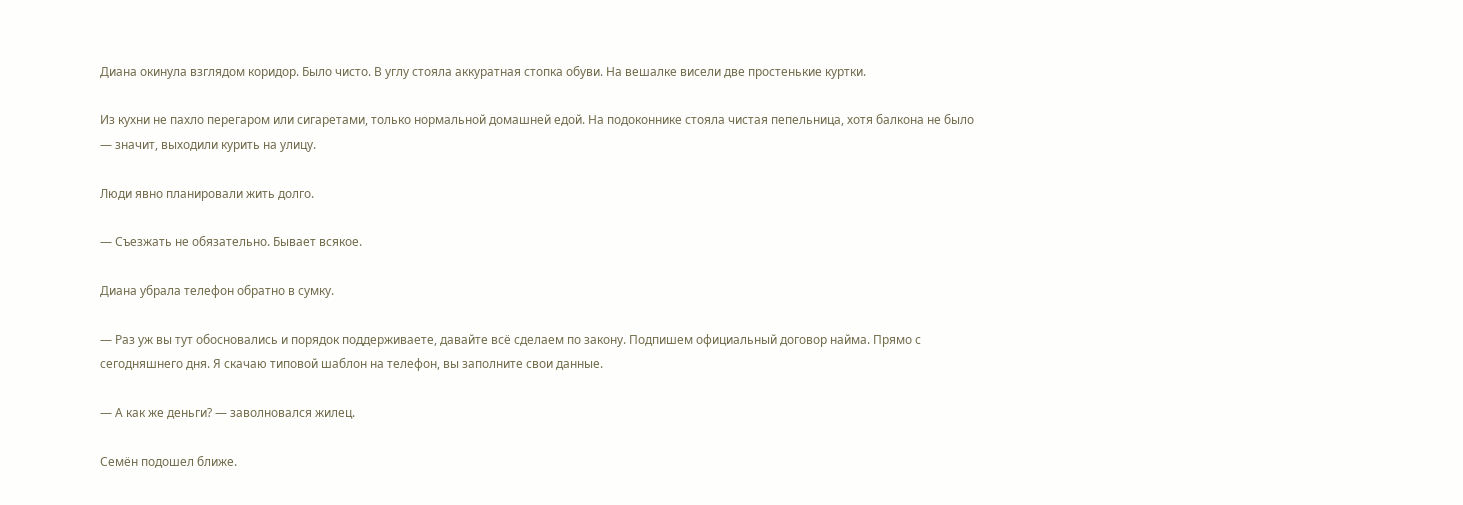Диана окинула взглядом коридор. Было чисто. В углу стояла аккуратная стопка обуви. На вешалке висели две простенькие куртки.

Из кухни не пахло перегаром или сигаретами, только нормальной домашней едой. На подоконнике стояла чистая пепельница, хотя балкона не было — значит, выходили курить на улицу.

Люди явно планировали жить долго.

— Съезжать не обязательно. Бывает всякое.

Диана убрала телефон обратно в сумку.

— Раз уж вы тут обосновались и порядок поддерживаете, давайте всё сделаем по закону. Подпишем официальный договор найма. Прямо с сегодняшнего дня. Я скачаю типовой шаблон на телефон, вы заполните свои данные.

— А как же деньги? — заволновался жилец.

Семён подошел ближе.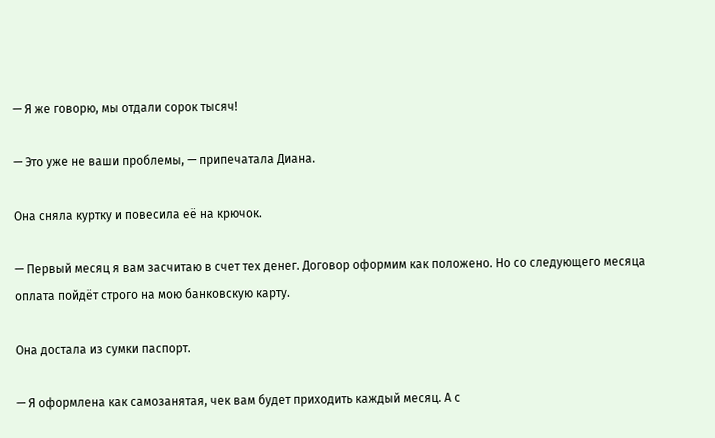— Я же говорю, мы отдали сорок тысяч!

— Это уже не ваши проблемы, — припечатала Диана.

Она сняла куртку и повесила её на крючок.

— Первый месяц я вам засчитаю в счет тех денег. Договор оформим как положено. Но со следующего месяца оплата пойдёт строго на мою банковскую карту.

Она достала из сумки паспорт.

— Я оформлена как самозанятая, чек вам будет приходить каждый месяц. А с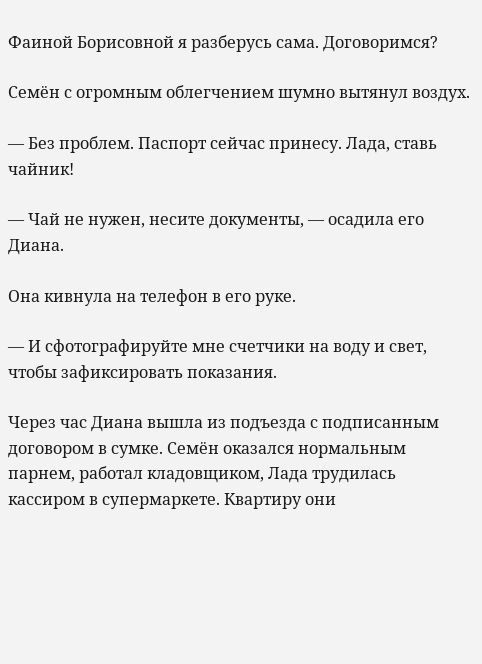Фаиной Борисовной я разберусь сама. Договоримся?

Семён с огромным облегчением шумно вытянул воздух.

— Без проблем. Паспорт сейчас принесу. Лада, ставь чайник!

— Чай не нужен, несите документы, — осадила его Диана.

Она кивнула на телефон в его руке.

— И сфотографируйте мне счетчики на воду и свет, чтобы зафиксировать показания.

Через час Диана вышла из подъезда с подписанным договором в сумке. Семён оказался нормальным парнем, работал кладовщиком, Лада трудилась кассиром в супермаркете. Квартиру они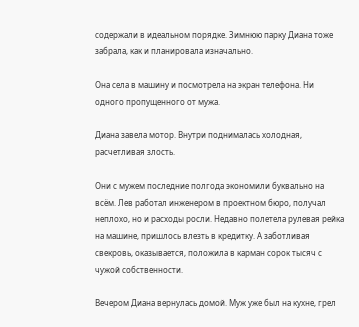содержали в идеальном порядке. Зимнюю парку Диана тоже забрала, как и планировала изначально.

Она села в машину и посмотрела на экран телефона. Ни одного пропущенного от мужа.

Диана завела мотор. Внутри поднималась холодная, расчетливая злость.

Они с мужем последние полгода экономили буквально на всём. Лев работал инженером в проектном бюро, получал неплохо, но и расходы росли. Недавно полетела рулевая рейка на машине, пришлось влезть в кредитку. А заботливая свекровь, оказывается, положила в карман сорок тысяч с чужой собственности.

Вечером Диана вернулась домой. Муж уже был на кухне, грел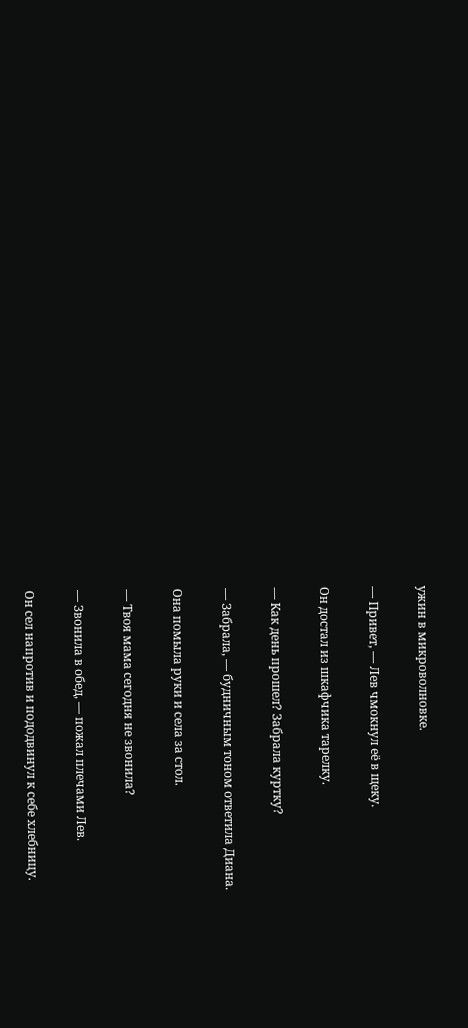ужин в микроволновке.

— Привет, — Лев чмокнул её в щеку.

Он достал из шкафчика тарелку.

— Как день прошел? Забрала куртку?

— Забрала, — будничным тоном ответила Диана.

Она помыла руки и села за стол.

— Твоя мама сегодня не звонила?

— Звонила в обед, — пожал плечами Лев.

Он сел напротив и пододвинул к себе хлебницу.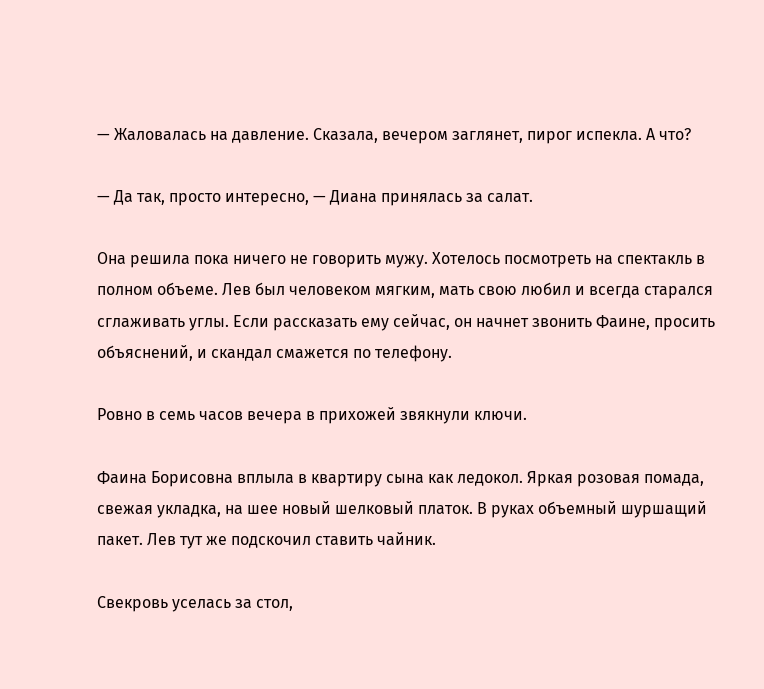— Жаловалась на давление. Сказала, вечером заглянет, пирог испекла. А что?

— Да так, просто интересно, — Диана принялась за салат.

Она решила пока ничего не говорить мужу. Хотелось посмотреть на спектакль в полном объеме. Лев был человеком мягким, мать свою любил и всегда старался сглаживать углы. Если рассказать ему сейчас, он начнет звонить Фаине, просить объяснений, и скандал смажется по телефону.

Ровно в семь часов вечера в прихожей звякнули ключи.

Фаина Борисовна вплыла в квартиру сына как ледокол. Яркая розовая помада, свежая укладка, на шее новый шелковый платок. В руках объемный шуршащий пакет. Лев тут же подскочил ставить чайник.

Свекровь уселась за стол,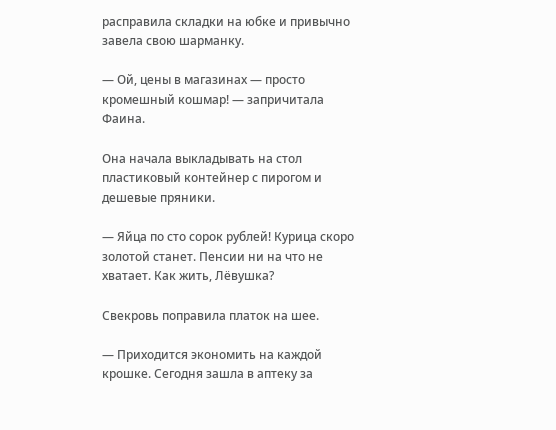расправила складки на юбке и привычно завела свою шарманку.

— Ой, цены в магазинах — просто кромешный кошмар! — запричитала Фаина.

Она начала выкладывать на стол пластиковый контейнер с пирогом и дешевые пряники.

— Яйца по сто сорок рублей! Курица скоро золотой станет. Пенсии ни на что не хватает. Как жить, Лёвушка?

Свекровь поправила платок на шее.

— Приходится экономить на каждой крошке. Сегодня зашла в аптеку за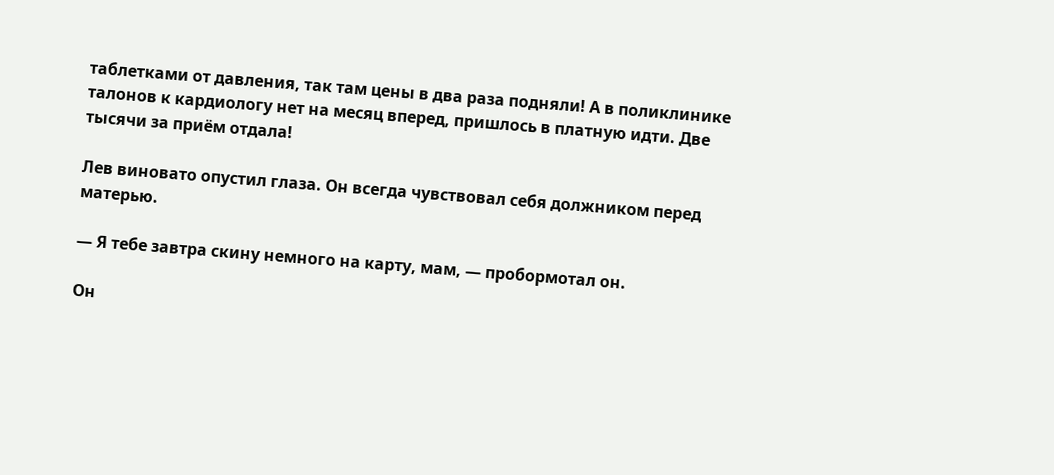таблетками от давления, так там цены в два раза подняли! А в поликлинике талонов к кардиологу нет на месяц вперед, пришлось в платную идти. Две тысячи за приём отдала!

Лев виновато опустил глаза. Он всегда чувствовал себя должником перед матерью.

— Я тебе завтра скину немного на карту, мам, — пробормотал он.

Он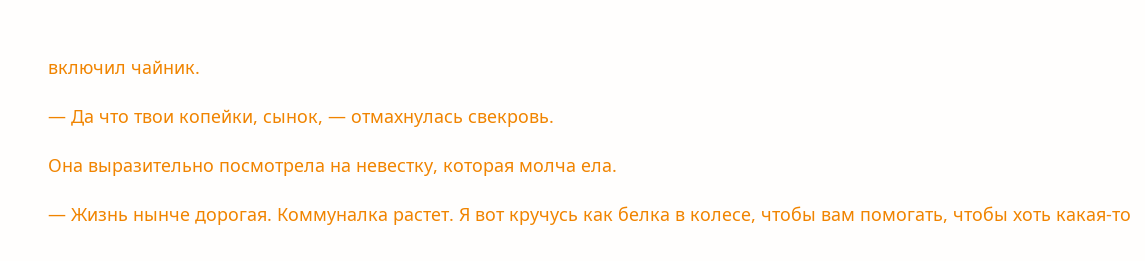включил чайник.

— Да что твои копейки, сынок, — отмахнулась свекровь.

Она выразительно посмотрела на невестку, которая молча ела.

— Жизнь нынче дорогая. Коммуналка растет. Я вот кручусь как белка в колесе, чтобы вам помогать, чтобы хоть какая-то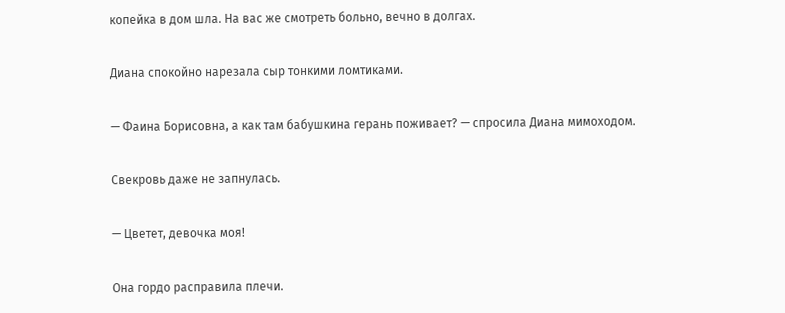копейка в дом шла. На вас же смотреть больно, вечно в долгах.

Диана спокойно нарезала сыр тонкими ломтиками.

— Фаина Борисовна, а как там бабушкина герань поживает? — спросила Диана мимоходом.

Свекровь даже не запнулась.

— Цветет, девочка моя!

Она гордо расправила плечи.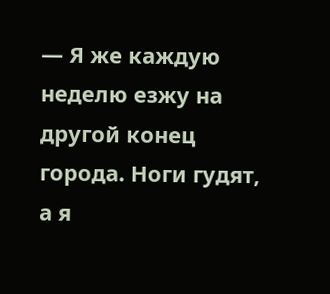— Я же каждую неделю езжу на другой конец города. Ноги гудят, а я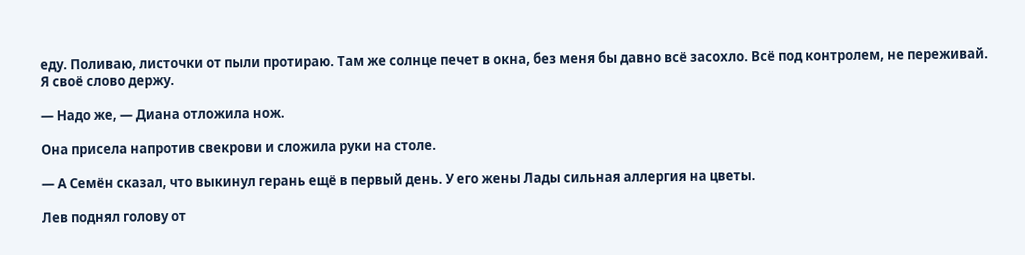еду. Поливаю, листочки от пыли протираю. Там же солнце печет в окна, без меня бы давно всё засохло. Всё под контролем, не переживай. Я своё слово держу.

— Надо же, — Диана отложила нож.

Она присела напротив свекрови и сложила руки на столе.

— А Семён сказал, что выкинул герань ещё в первый день. У его жены Лады сильная аллергия на цветы.

Лев поднял голову от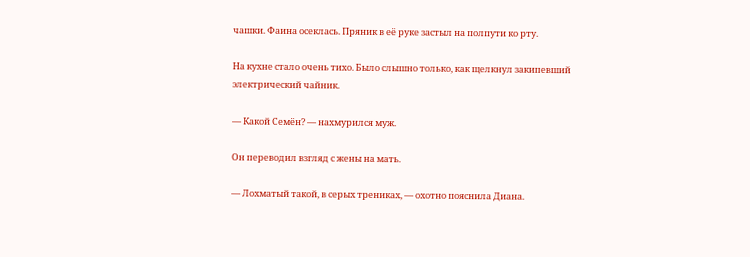чашки. Фаина осеклась. Пряник в её руке застыл на полпути ко рту.

На кухне стало очень тихо. Было слышно только, как щелкнул закипевший электрический чайник.

— Какой Семён? — нахмурился муж.

Он переводил взгляд с жены на мать.

— Лохматый такой, в серых трениках, — охотно пояснила Диана.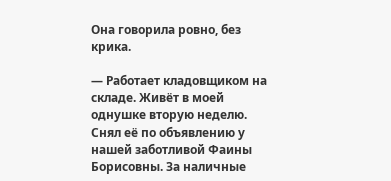Она говорила ровно, без крика.

— Работает кладовщиком на складе. Живёт в моей однушке вторую неделю. Снял её по объявлению у нашей заботливой Фаины Борисовны. За наличные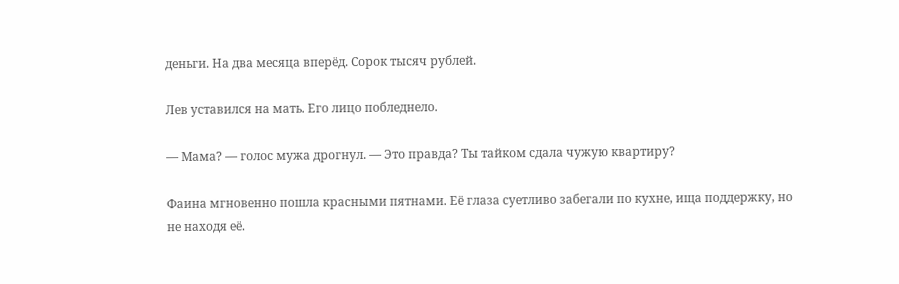деньги. На два месяца вперёд. Сорок тысяч рублей.

Лев уставился на мать. Его лицо побледнело.

— Мама? — голос мужа дрогнул. — Это правда? Ты тайком сдала чужую квартиру?

Фаина мгновенно пошла красными пятнами. Её глаза суетливо забегали по кухне, ища поддержку, но не находя её.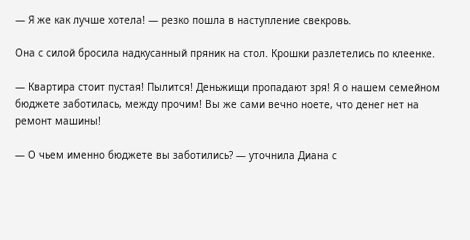— Я же как лучше хотела! — резко пошла в наступление свекровь.

Она с силой бросила надкусанный пряник на стол. Крошки разлетелись по клеенке.

— Квартира стоит пустая! Пылится! Деньжищи пропадают зря! Я о нашем семейном бюджете заботилась, между прочим! Вы же сами вечно ноете, что денег нет на ремонт машины!

— О чьем именно бюджете вы заботились? — уточнила Диана с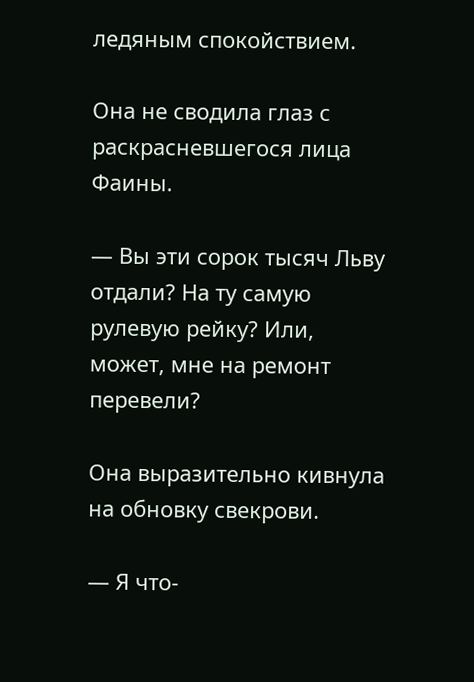ледяным спокойствием.

Она не сводила глаз с раскрасневшегося лица Фаины.

— Вы эти сорок тысяч Льву отдали? На ту самую рулевую рейку? Или, может, мне на ремонт перевели?

Она выразительно кивнула на обновку свекрови.

— Я что-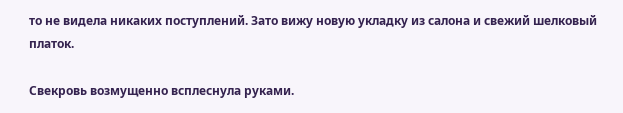то не видела никаких поступлений. Зато вижу новую укладку из салона и свежий шелковый платок.

Свекровь возмущенно всплеснула руками.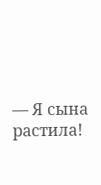— Я сына растила!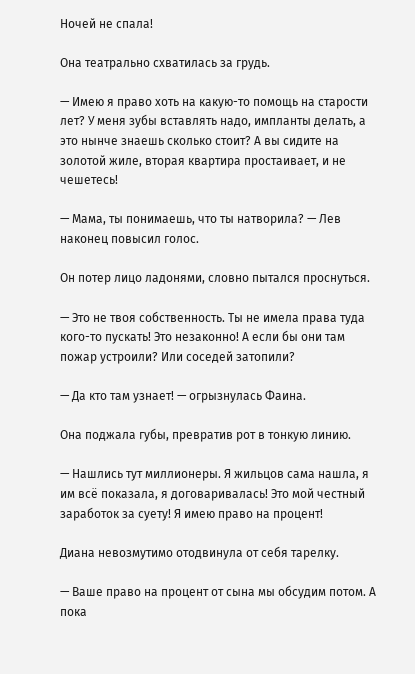Ночей не спала!

Она театрально схватилась за грудь.

— Имею я право хоть на какую-то помощь на старости лет? У меня зубы вставлять надо, импланты делать, а это нынче знаешь сколько стоит? А вы сидите на золотой жиле, вторая квартира простаивает, и не чешетесь!

— Мама, ты понимаешь, что ты натворила? — Лев наконец повысил голос.

Он потер лицо ладонями, словно пытался проснуться.

— Это не твоя собственность. Ты не имела права туда кого-то пускать! Это незаконно! А если бы они там пожар устроили? Или соседей затопили?

— Да кто там узнает! — огрызнулась Фаина.

Она поджала губы, превратив рот в тонкую линию.

— Нашлись тут миллионеры. Я жильцов сама нашла, я им всё показала, я договаривалась! Это мой честный заработок за суету! Я имею право на процент!

Диана невозмутимо отодвинула от себя тарелку.

— Ваше право на процент от сына мы обсудим потом. А пока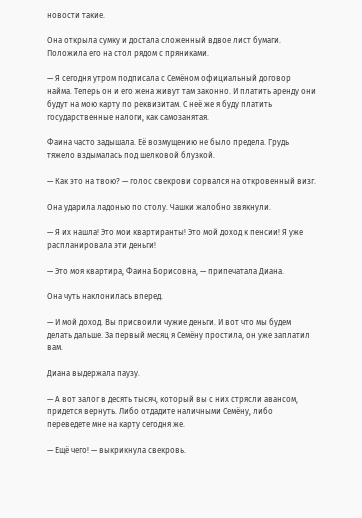новости такие.

Она открыла сумку и достала сложенный вдвое лист бумаги. Положила его на стол рядом с пряниками.

— Я сегодня утром подписала с Семёном официальный договор найма. Теперь он и его жена живут там законно. И платить аренду они будут на мою карту по реквизитам. С неё же я буду платить государственные налоги, как самозанятая.

Фаина часто задышала. Её возмущению не было предела. Грудь тяжело вздымалась под шелковой блузкой.

— Как это на твою? — голос свекрови сорвался на откровенный визг.

Она ударила ладонью по столу. Чашки жалобно звякнули.

— Я их нашла! Это мои квартиранты! Это мой доход к пенсии! Я уже распланировала эти деньги!

— Это моя квартира, Фаина Борисовна, — припечатала Диана.

Она чуть наклонилась вперед.

— И мой доход. Вы присвоили чужие деньги. И вот что мы будем делать дальше. За первый месяц я Семёну простила, он уже заплатил вам.

Диана выдержала паузу.

— А вот залог в десять тысяч, который вы с них стрясли авансом, придется вернуть. Либо отдадите наличными Семёну, либо переведете мне на карту сегодня же.

— Ещё чего! — выкрикнула свекровь.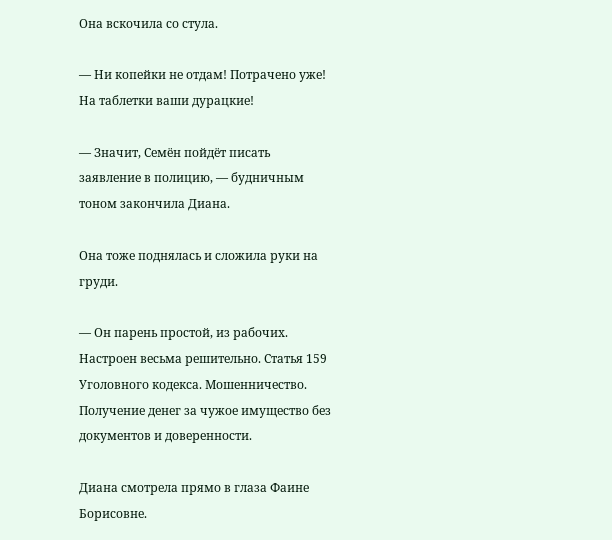Она вскочила со стула.

— Ни копейки не отдам! Потрачено уже! На таблетки ваши дурацкие!

— Значит, Семён пойдёт писать заявление в полицию, — будничным тоном закончила Диана.

Она тоже поднялась и сложила руки на груди.

— Он парень простой, из рабочих. Настроен весьма решительно. Статья 159 Уголовного кодекса. Мошенничество. Получение денег за чужое имущество без документов и доверенности.

Диана смотрела прямо в глаза Фаине Борисовне.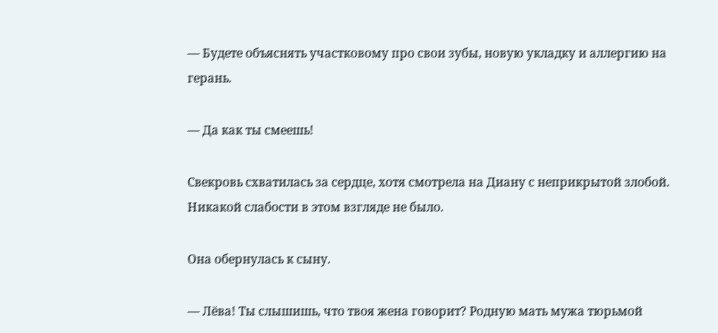— Будете объяснять участковому про свои зубы, новую укладку и аллергию на герань.

— Да как ты смеешь!

Свекровь схватилась за сердце, хотя смотрела на Диану с неприкрытой злобой. Никакой слабости в этом взгляде не было.

Она обернулась к сыну.

— Лёва! Ты слышишь, что твоя жена говорит? Родную мать мужа тюрьмой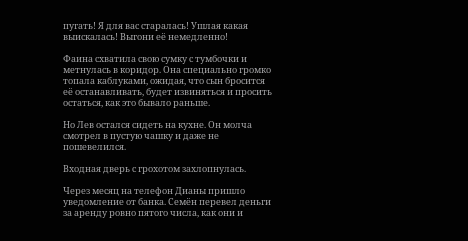пугать! Я для вас старалась! Ушлая какая выискалась! Выгони её немедленно!

Фаина схватила свою сумку с тумбочки и метнулась в коридор. Она специально громко топала каблуками, ожидая, что сын бросится её останавливать, будет извиняться и просить остаться, как это бывало раньше.

Но Лев остался сидеть на кухне. Он молча смотрел в пустую чашку и даже не пошевелился.

Входная дверь с грохотом захлопнулась.

Через месяц на телефон Дианы пришло уведомление от банка. Семён перевел деньги за аренду ровно пятого числа, как они и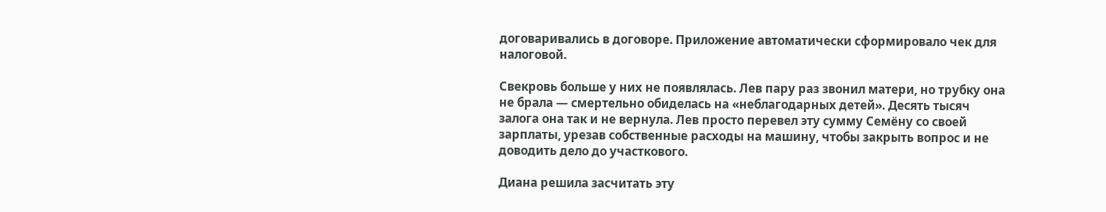договаривались в договоре. Приложение автоматически сформировало чек для налоговой.

Свекровь больше у них не появлялась. Лев пару раз звонил матери, но трубку она не брала — смертельно обиделась на «неблагодарных детей». Десять тысяч залога она так и не вернула. Лев просто перевел эту сумму Семёну со своей зарплаты, урезав собственные расходы на машину, чтобы закрыть вопрос и не доводить дело до участкового.

Диана решила засчитать эту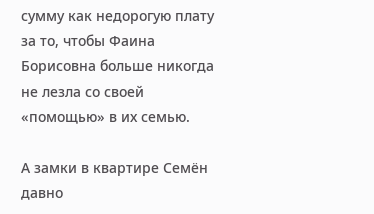сумму как недорогую плату за то, чтобы Фаина Борисовна больше никогда не лезла со своей «помощью» в их семью.

А замки в квартире Семён давно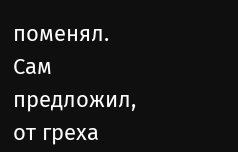поменял. Сам предложил, от греха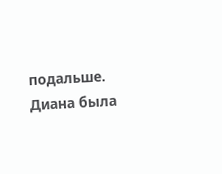подальше. Диана была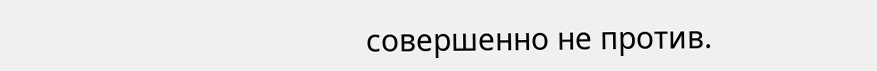совершенно не против.